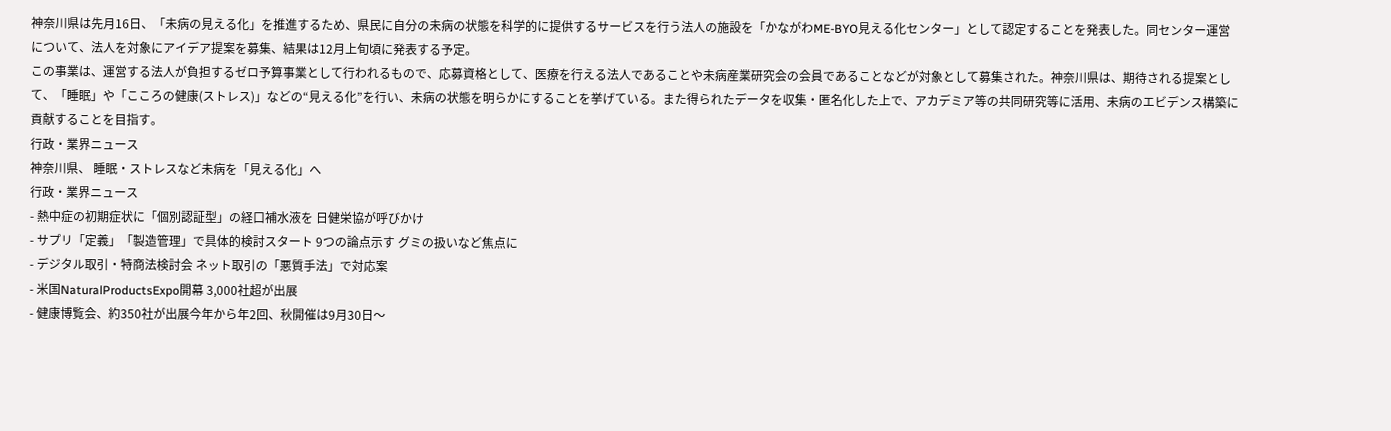神奈川県は先月16日、「未病の見える化」を推進するため、県民に自分の未病の状態を科学的に提供するサービスを行う法人の施設を「かながわME-BYO見える化センター」として認定することを発表した。同センター運営について、法人を対象にアイデア提案を募集、結果は12月上旬頃に発表する予定。
この事業は、運営する法人が負担するゼロ予算事業として行われるもので、応募資格として、医療を行える法人であることや未病産業研究会の会員であることなどが対象として募集された。神奈川県は、期待される提案として、「睡眠」や「こころの健康(ストレス)」などの“見える化”を行い、未病の状態を明らかにすることを挙げている。また得られたデータを収集・匿名化した上で、アカデミア等の共同研究等に活用、未病のエビデンス構築に貢献することを目指す。
行政・業界ニュース
神奈川県、 睡眠・ストレスなど未病を「見える化」へ
行政・業界ニュース
- 熱中症の初期症状に「個別認証型」の経口補水液を 日健栄協が呼びかけ
- サプリ「定義」「製造管理」で具体的検討スタート 9つの論点示す グミの扱いなど焦点に
- デジタル取引・特商法検討会 ネット取引の「悪質手法」で対応案
- 米国NaturalProductsExpo開幕 3,000社超が出展
- 健康博覧会、約350社が出展今年から年2回、秋開催は9月30日〜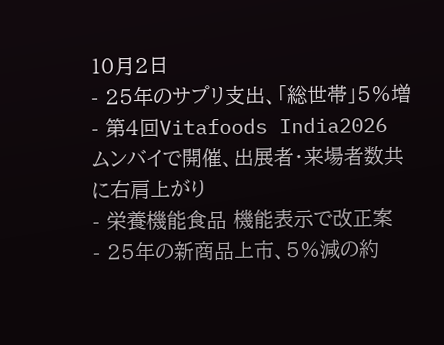10月2日
- 25年のサプリ支出、「総世帯」5%増
- 第4回Vitafoods India2026 ムンバイで開催、出展者・来場者数共に右肩上がり
- 栄養機能食品 機能表示で改正案
- 25年の新商品上市、5%減の約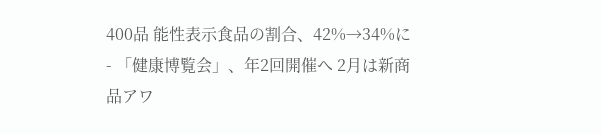400品 能性表示食品の割合、42%→34%に
- 「健康博覧会」、年2回開催へ 2月は新商品アワ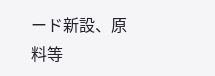ード新設、原料等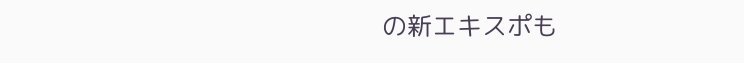の新エキスポも